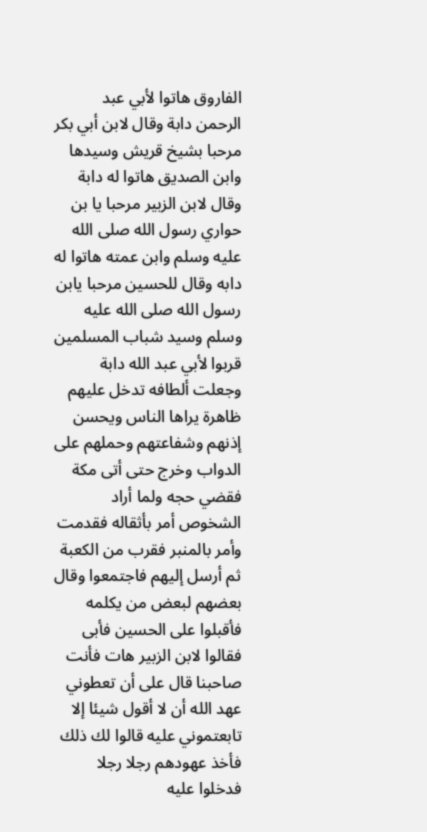الفاروق هاتوا لأبي عبد الرحمن دابة وقال لابن أبي بكر مرحبا بشيخ قريش وسيدها وابن الصديق هاتوا له دابة وقال لابن الزبير مرحبا يا بن حواري رسول الله صلى الله عليه وسلم وابن عمته هاتوا له دابه وقال للحسين مرحبا يابن رسول الله صلى الله عليه وسلم وسيد شباب المسلمين قربوا لأبي عبد الله دابة وجعلت ألطافه تدخل عليهم ظاهرة يراها الناس ويحسن إذنهم وشفاعتهم وحملهم على الدواب وخرج حتى أتى مكة فقضي حجه ولما أراد الشخوص أمر بأثقاله فقدمت وأمر بالمنبر فقرب من الكعبة ثم أرسل إليهم فاجتمعوا وقال بعضهم لبعض من يكلمه فأقبلوا على الحسين فأبى فقالوا لابن الزبير هات فأنت صاحبنا قال على أن تعطوني عهد الله أن لا أقول شيئا إلا تابعتموني عليه قالوا لك ذلك فأخذ عهودهم رجلا رجلا فدخلوا عليه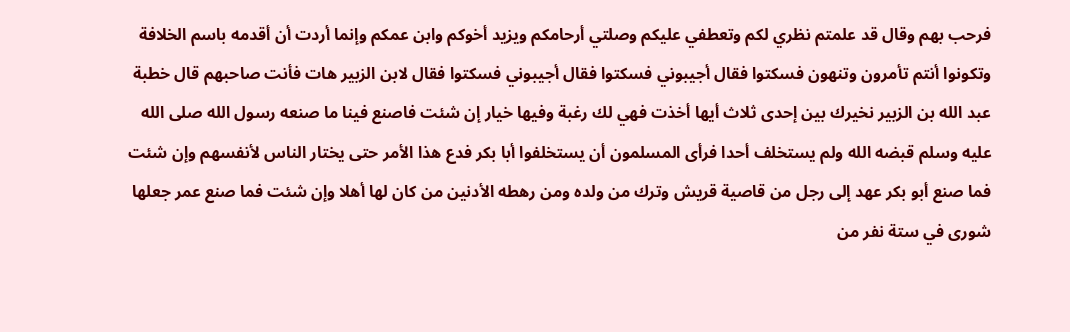فرحب بهم وقال قد علمتم نظري لكم وتعطفي عليكم وصلتي أرحامكم ويزيد أخوكم وابن عمكم وإنما أردت أن أقدمه باسم الخلافة وتكونوا أنتم تأمرون وتنهون فسكتوا فقال أجيبوني فسكتوا فقال أجيبوني فسكتوا فقال لابن الزبير هات فأنت صاحبهم قال خطبة عبد الله بن الزبير نخيرك بين إحدى ثلاث أيها أخذت فهي لك رغبة وفيها خيار إن شئت فاصنع فينا ما صنعه رسول الله صلى الله عليه وسلم قبضه الله ولم يستخلف أحدا فرأى المسلمون أن يستخلفوا أبا بكر فدع هذا الأمر حتى يختار الناس لأنفسهم وإن شئت فما صنع أبو بكر عهد إلى رجل من قاصية قريش وترك من ولده ومن رهطه الأدنين من كان لها أهلا وإن شئت فما صنع عمر جعلها شورى في ستة نفر من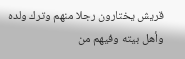قريش يختارون رجلا منهم وترك ولده وأهل بيته وفيهم من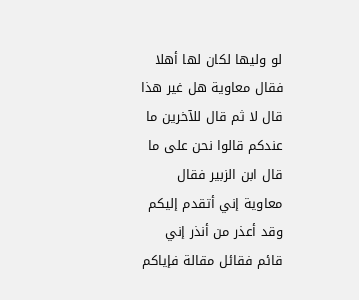لو وليها لكان لها أهلا فقال معاوية هل غير هذا قال لا ثم قال للآخرين ما عندكم قالوا نحن على ما قال ابن الزبير فقال معاوية إني أتقدم إليكم وقد أعذر من أنذر إني قائم فقائل مقالة فإياكم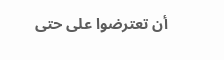أن تعترضوا على حتى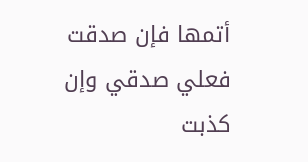أتمها فإن صدقت فعلي صدقي وإن كذبت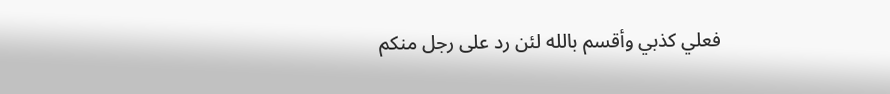فعلي كذبي وأقسم بالله لئن رد على رجل منكم